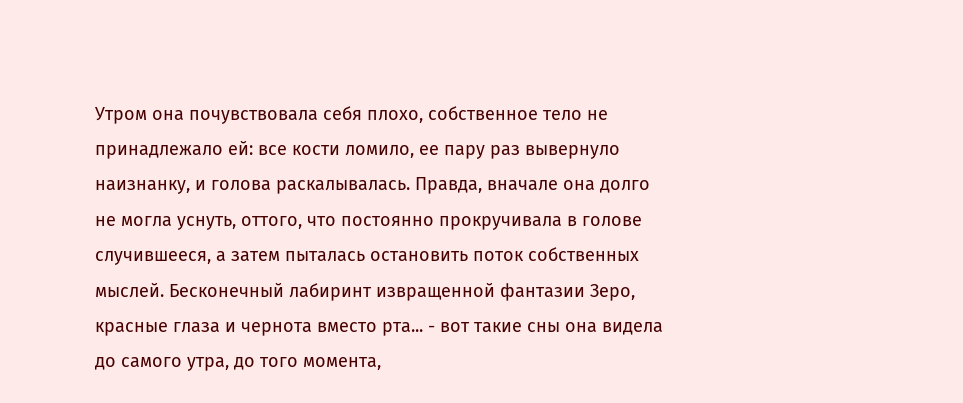Утром она почувствовала себя плохо, собственное тело не принадлежало ей: все кости ломило, ее пару раз вывернуло наизнанку, и голова раскалывалась. Правда, вначале она долго не могла уснуть, оттого, что постоянно прокручивала в голове случившееся, а затем пыталась остановить поток собственных мыслей. Бесконечный лабиринт извращенной фантазии Зеро, красные глаза и чернота вместо рта... - вот такие сны она видела до самого утра, до того момента,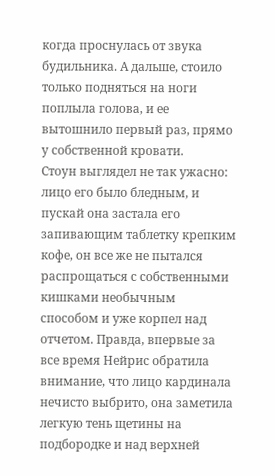когда проснулась от звука будильника. А дальше, стоило только подняться на ноги поплыла голова, и ее вытошнило первый раз, прямо у собственной кровати.
Стоун выглядел не так ужасно: лицо его было бледным, и пускай она застала его запивающим таблетку крепким кофе, он все же не пытался распрощаться с собственными кишками необычным способом и уже корпел над отчетом. Правда, впервые за все время Нейрис обратила внимание, что лицо кардинала нечисто выбрито, она заметила легкую тень щетины на подбородке и над верхней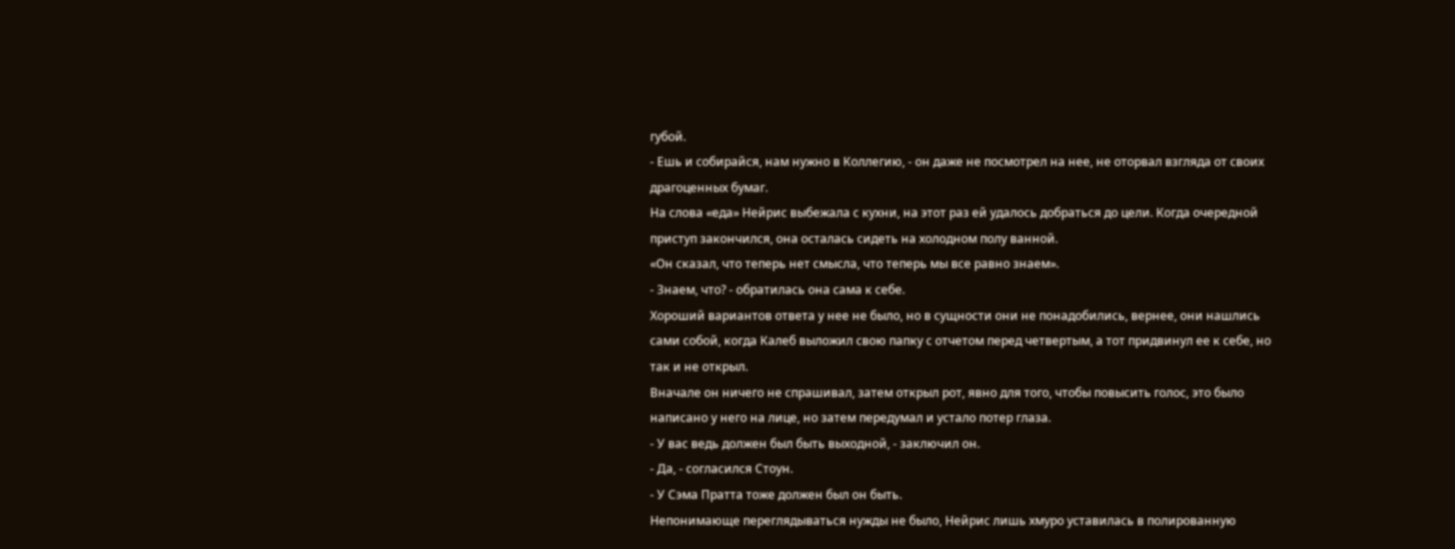губой.
- Ешь и собирайся, нам нужно в Коллегию, - он даже не посмотрел на нее, не оторвал взгляда от своих драгоценных бумаг.
На слова «еда» Нейрис выбежала с кухни, на этот раз ей удалось добраться до цели. Когда очередной приступ закончился, она осталась сидеть на холодном полу ванной.
«Он сказал, что теперь нет смысла, что теперь мы все равно знаем».
- Знаем, что? - обратилась она сама к себе.
Хороший вариантов ответа у нее не было, но в сущности они не понадобились, вернее, они нашлись сами собой, когда Калеб выложил свою папку с отчетом перед четвертым, а тот придвинул ее к себе, но так и не открыл.
Вначале он ничего не спрашивал, затем открыл рот, явно для того, чтобы повысить голос, это было написано у него на лице, но затем передумал и устало потер глаза.
- У вас ведь должен был быть выходной, - заключил он.
- Да, - согласился Стоун.
- У Сэма Пратта тоже должен был он быть.
Непонимающе переглядываться нужды не было, Нейрис лишь хмуро уставилась в полированную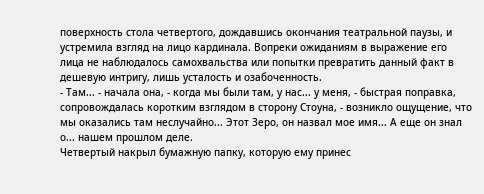поверхность стола четвертого, дождавшись окончания театральной паузы, и устремила взгляд на лицо кардинала. Вопреки ожиданиям в выражение его лица не наблюдалось самохвальства или попытки превратить данный факт в дешевую интригу, лишь усталость и озабоченность.
- Там... - начала она, - когда мы были там, у нас... у меня, - быстрая поправка, сопровождалась коротким взглядом в сторону Стоуна, - возникло ощущение, что мы оказались там неслучайно... Этот Зеро, он назвал мое имя... А еще он знал о... нашем прошлом деле.
Четвертый накрыл бумажную папку, которую ему принес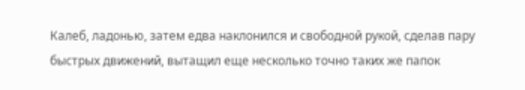Калеб, ладонью, затем едва наклонился и свободной рукой, сделав пару быстрых движений, вытащил еще несколько точно таких же папок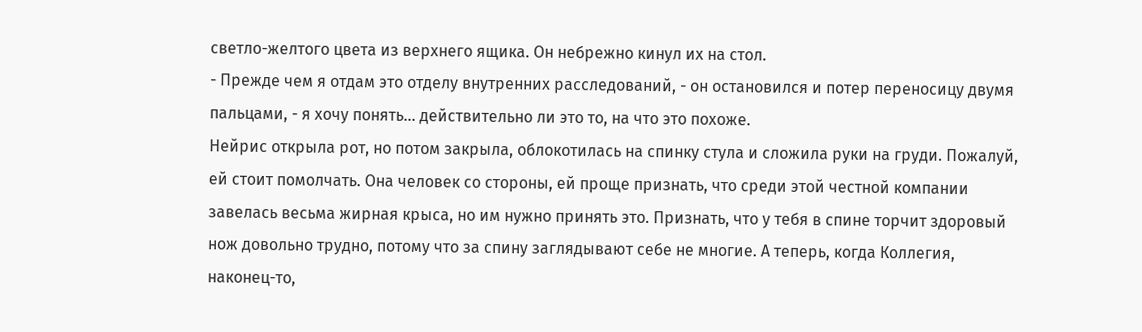светло-желтого цвета из верхнего ящика. Он небрежно кинул их на стол.
- Прежде чем я отдам это отделу внутренних расследований, - он остановился и потер переносицу двумя пальцами, - я хочу понять... действительно ли это то, на что это похоже.
Нейрис открыла рот, но потом закрыла, облокотилась на спинку стула и сложила руки на груди. Пожалуй, ей стоит помолчать. Она человек со стороны, ей проще признать, что среди этой честной компании завелась весьма жирная крыса, но им нужно принять это. Признать, что у тебя в спине торчит здоровый нож довольно трудно, потому что за спину заглядывают себе не многие. А теперь, когда Коллегия, наконец-то,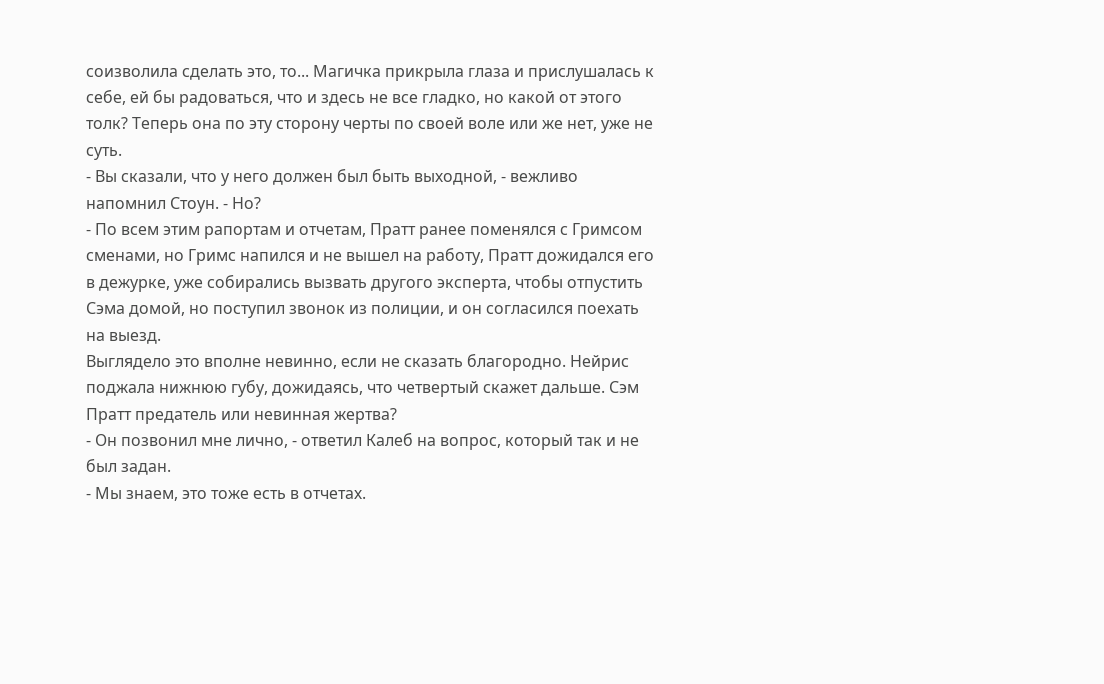соизволила сделать это, то... Магичка прикрыла глаза и прислушалась к себе, ей бы радоваться, что и здесь не все гладко, но какой от этого толк? Теперь она по эту сторону черты по своей воле или же нет, уже не суть.
- Вы сказали, что у него должен был быть выходной, - вежливо напомнил Стоун. - Но?
- По всем этим рапортам и отчетам, Пратт ранее поменялся с Гримсом сменами, но Гримс напился и не вышел на работу, Пратт дожидался его в дежурке, уже собирались вызвать другого эксперта, чтобы отпустить Сэма домой, но поступил звонок из полиции, и он согласился поехать на выезд.
Выглядело это вполне невинно, если не сказать благородно. Нейрис поджала нижнюю губу, дожидаясь, что четвертый скажет дальше. Сэм Пратт предатель или невинная жертва?
- Он позвонил мне лично, - ответил Калеб на вопрос, который так и не был задан.
- Мы знаем, это тоже есть в отчетах.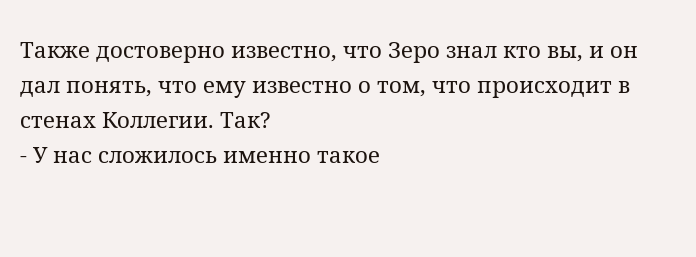Также достоверно известно, что Зеро знал кто вы, и он дал понять, что ему известно о том, что происходит в стенах Коллегии. Так?
- У нас сложилось именно такое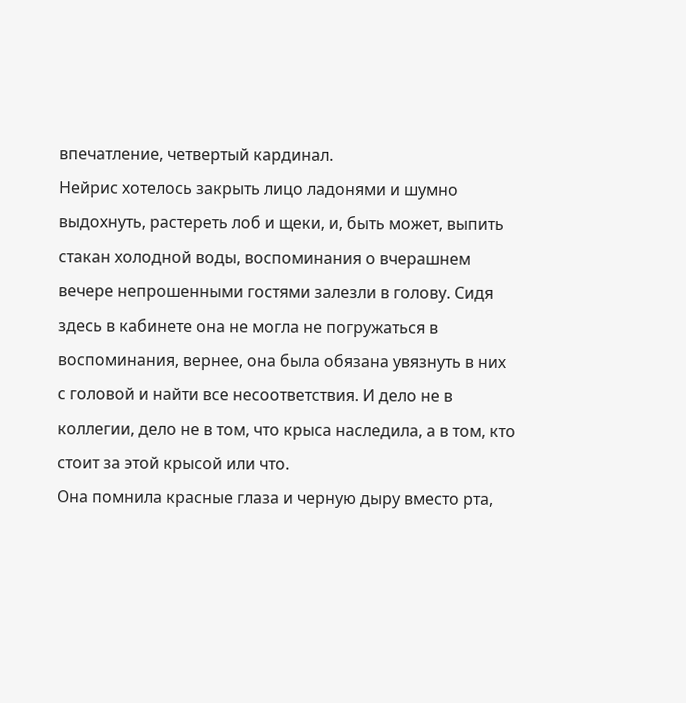впечатление, четвертый кардинал.
Нейрис хотелось закрыть лицо ладонями и шумно выдохнуть, растереть лоб и щеки, и, быть может, выпить стакан холодной воды, воспоминания о вчерашнем вечере непрошенными гостями залезли в голову. Сидя здесь в кабинете она не могла не погружаться в воспоминания, вернее, она была обязана увязнуть в них с головой и найти все несоответствия. И дело не в коллегии, дело не в том, что крыса наследила, а в том, кто стоит за этой крысой или что.
Она помнила красные глаза и черную дыру вместо рта,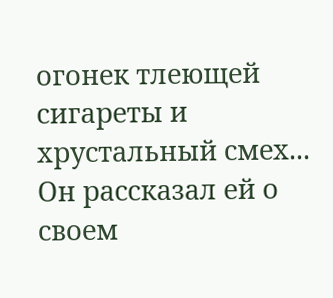огонек тлеющей сигареты и хрустальный смех... Он рассказал ей о своем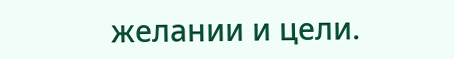желании и цели.